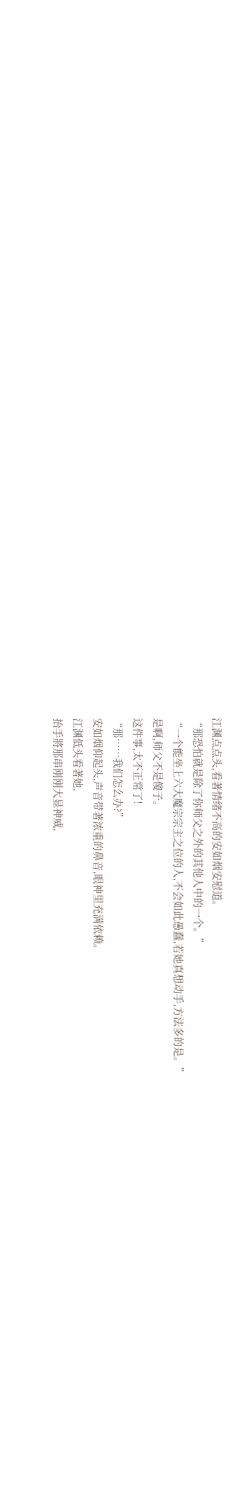江渊点点头,看著情绪不高的安如烟安慰道。
“那恐怕就是除了你师父之外的其他人中的一个。”
“一个能坐上六大魔宗宗主之位的人,不会如此愚蠢,若她真想动手,方法多的是。”
是啊,师父不是傻子。
这件事,太不正常了!
“那……我们怎么办?”
安如烟仰起头,声音带著浓重的鼻音,眼神里充满依赖。
江渊低头看著她,
抬手將那串刚刚大显神威,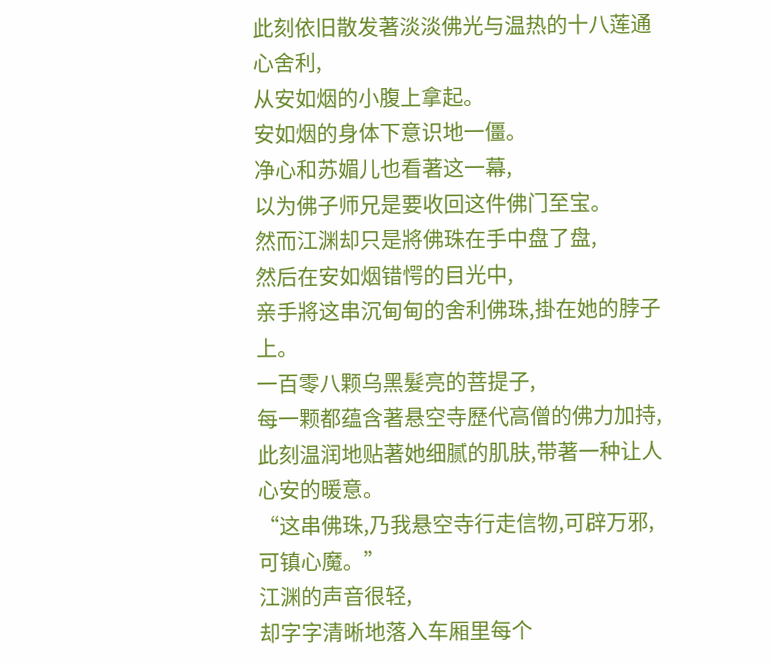此刻依旧散发著淡淡佛光与温热的十八莲通心舍利,
从安如烟的小腹上拿起。
安如烟的身体下意识地一僵。
净心和苏媚儿也看著这一幕,
以为佛子师兄是要收回这件佛门至宝。
然而江渊却只是將佛珠在手中盘了盘,
然后在安如烟错愕的目光中,
亲手將这串沉甸甸的舍利佛珠,掛在她的脖子上。
一百零八颗乌黑髮亮的菩提子,
每一颗都蕴含著悬空寺歷代高僧的佛力加持,
此刻温润地贴著她细腻的肌肤,带著一种让人心安的暖意。
“这串佛珠,乃我悬空寺行走信物,可辟万邪,可镇心魔。”
江渊的声音很轻,
却字字清晰地落入车厢里每个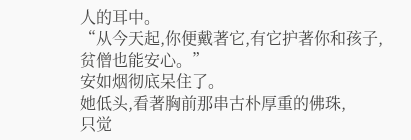人的耳中。
“从今天起,你便戴著它,有它护著你和孩子,贫僧也能安心。”
安如烟彻底呆住了。
她低头,看著胸前那串古朴厚重的佛珠,
只觉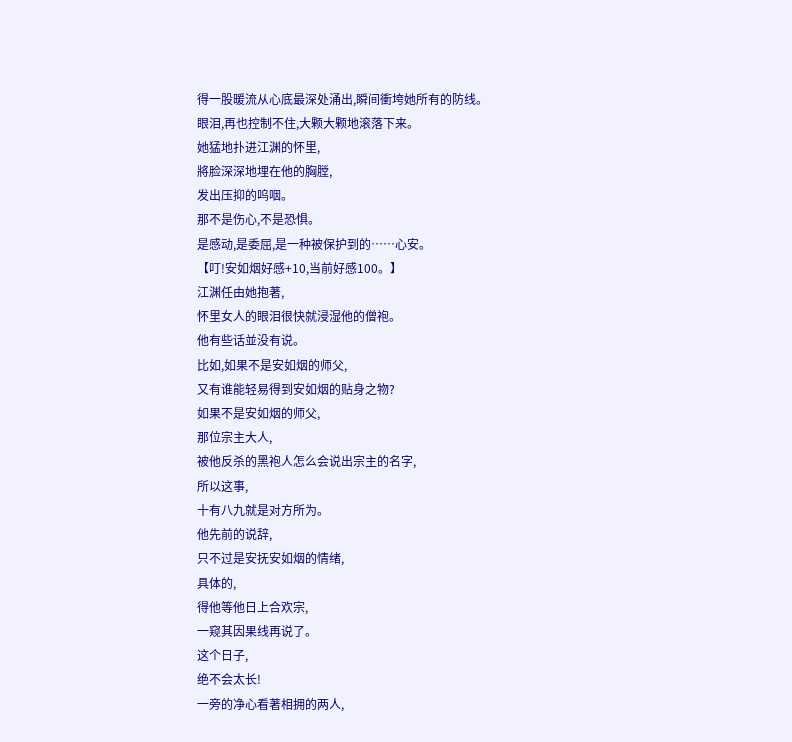得一股暖流从心底最深处涌出,瞬间衝垮她所有的防线。
眼泪,再也控制不住,大颗大颗地滚落下来。
她猛地扑进江渊的怀里,
將脸深深地埋在他的胸膛,
发出压抑的呜咽。
那不是伤心,不是恐惧。
是感动,是委屈,是一种被保护到的……心安。
【叮!安如烟好感+10,当前好感100。】
江渊任由她抱著,
怀里女人的眼泪很快就浸湿他的僧袍。
他有些话並没有说。
比如,如果不是安如烟的师父,
又有谁能轻易得到安如烟的贴身之物?
如果不是安如烟的师父,
那位宗主大人,
被他反杀的黑袍人怎么会说出宗主的名字,
所以这事,
十有八九就是对方所为。
他先前的说辞,
只不过是安抚安如烟的情绪,
具体的,
得他等他日上合欢宗,
一窥其因果线再说了。
这个日子,
绝不会太长!
一旁的净心看著相拥的两人,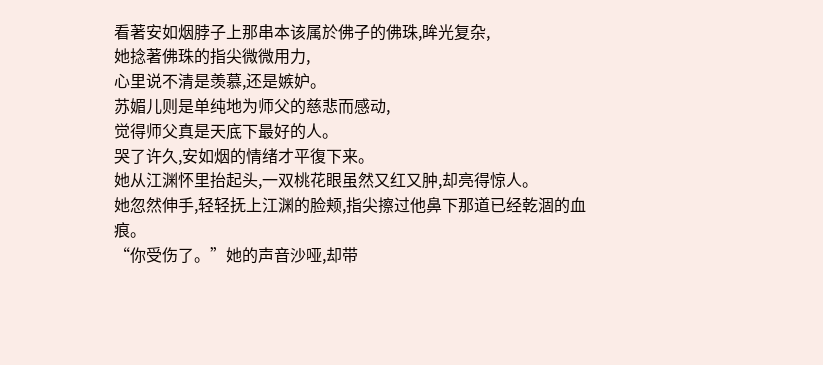看著安如烟脖子上那串本该属於佛子的佛珠,眸光复杂,
她捻著佛珠的指尖微微用力,
心里说不清是羡慕,还是嫉妒。
苏媚儿则是单纯地为师父的慈悲而感动,
觉得师父真是天底下最好的人。
哭了许久,安如烟的情绪才平復下来。
她从江渊怀里抬起头,一双桃花眼虽然又红又肿,却亮得惊人。
她忽然伸手,轻轻抚上江渊的脸颊,指尖擦过他鼻下那道已经乾涸的血痕。
“你受伤了。”她的声音沙哑,却带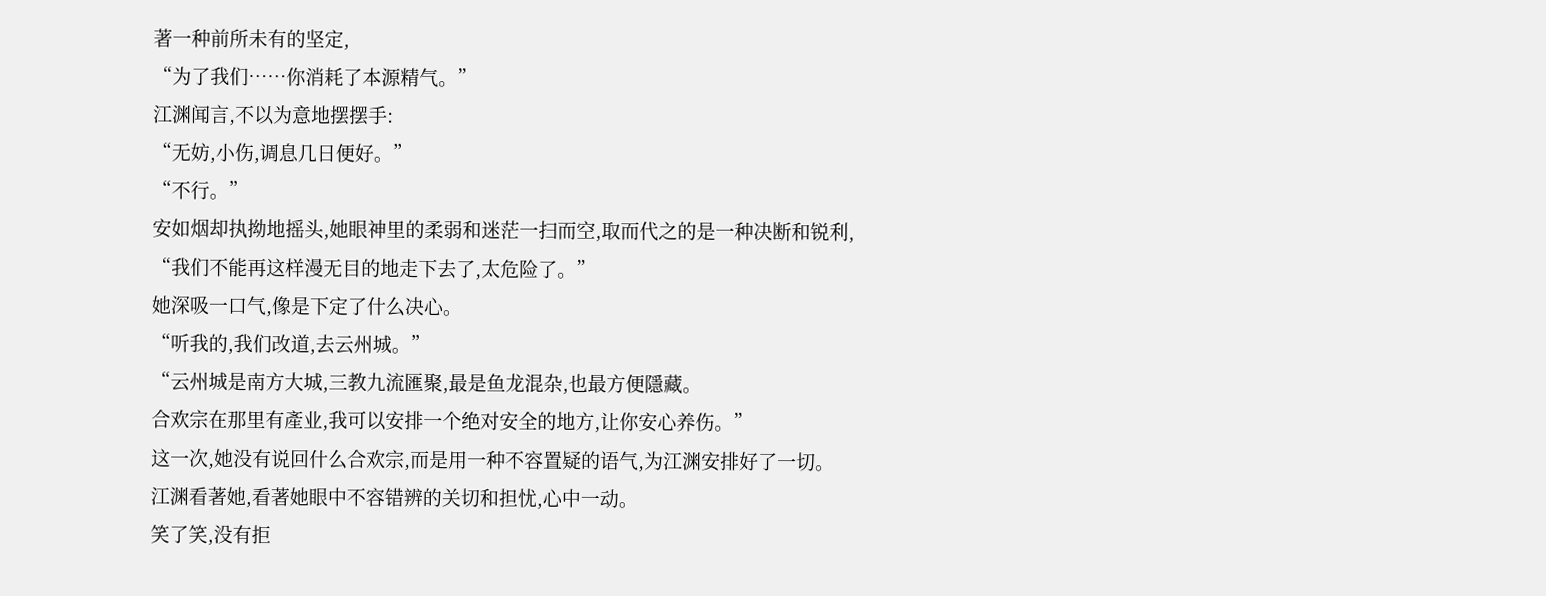著一种前所未有的坚定,
“为了我们……你消耗了本源精气。”
江渊闻言,不以为意地摆摆手:
“无妨,小伤,调息几日便好。”
“不行。”
安如烟却执拗地摇头,她眼神里的柔弱和迷茫一扫而空,取而代之的是一种决断和锐利,
“我们不能再这样漫无目的地走下去了,太危险了。”
她深吸一口气,像是下定了什么决心。
“听我的,我们改道,去云州城。”
“云州城是南方大城,三教九流匯聚,最是鱼龙混杂,也最方便隱藏。
合欢宗在那里有產业,我可以安排一个绝对安全的地方,让你安心养伤。”
这一次,她没有说回什么合欢宗,而是用一种不容置疑的语气,为江渊安排好了一切。
江渊看著她,看著她眼中不容错辨的关切和担忧,心中一动。
笑了笑,没有拒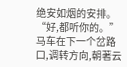绝安如烟的安排。
“好,都听你的。”
马车在下一个岔路口,调转方向,朝著云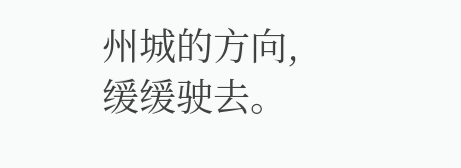州城的方向,缓缓驶去。